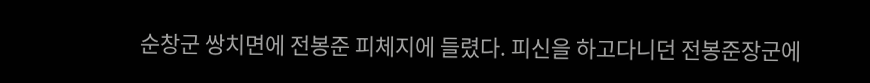순창군 쌍치면에 전봉준 피체지에 들렸다. 피신을 하고다니던 전봉준장군에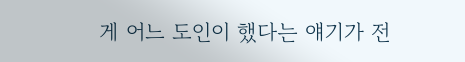게 어느 도인이 했다는 얘기가 전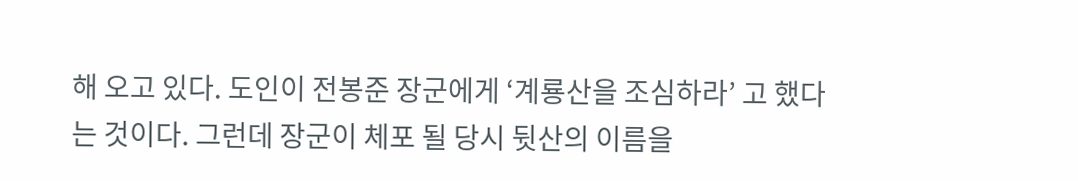해 오고 있다. 도인이 전봉준 장군에게 ‘계룡산을 조심하라’ 고 했다는 것이다. 그런데 장군이 체포 될 당시 뒷산의 이름을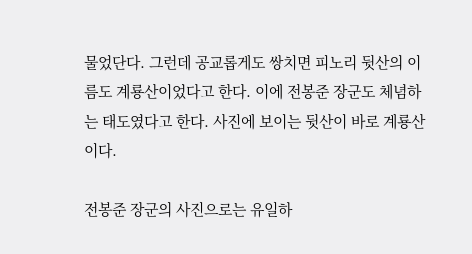물었단다. 그런데 공교롭게도 쌍치면 피노리 뒷산의 이름도 계룡산이었다고 한다. 이에 전봉준 장군도 체념하는 태도였다고 한다. 사진에 보이는 뒷산이 바로 계룡산이다.

전봉준 장군의 사진으로는 유일하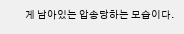게 남아있는 압송당하는 모습이다.